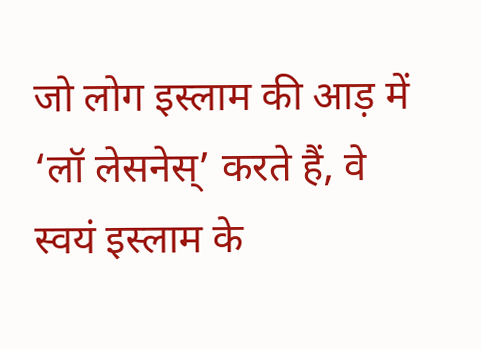जो लोग इस्लाम की आड़ में ‘लॉ लेसनेस्’ करते हैं, वे स्वयं इस्लाम के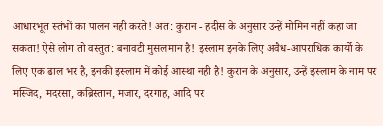आधारभूत स्तंभों का पालन नही करते! अत: कुरान - हदीस के अनुसार उन्हें मोमिन नहीं कहा जा सकता! ऐसे लोग तो वस्तुत: बनावटी मुसलमान है! इस्लाम इनके लिए अवैध-आपराधिक कार्यो के लिए एक ढाल भर है, इनकी इस्लाम में कोई आस्था नही है! कुरान के अनुसार, उन्हें इस्लाम के नाम पर मस्जिद, मदरसा, कब्रिस्तान, मजार, दरगाह, आदि पर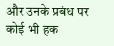और उनके प्रबंध पर कोई भी हक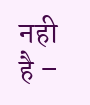नही है –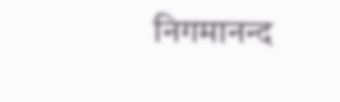निगमानन्द